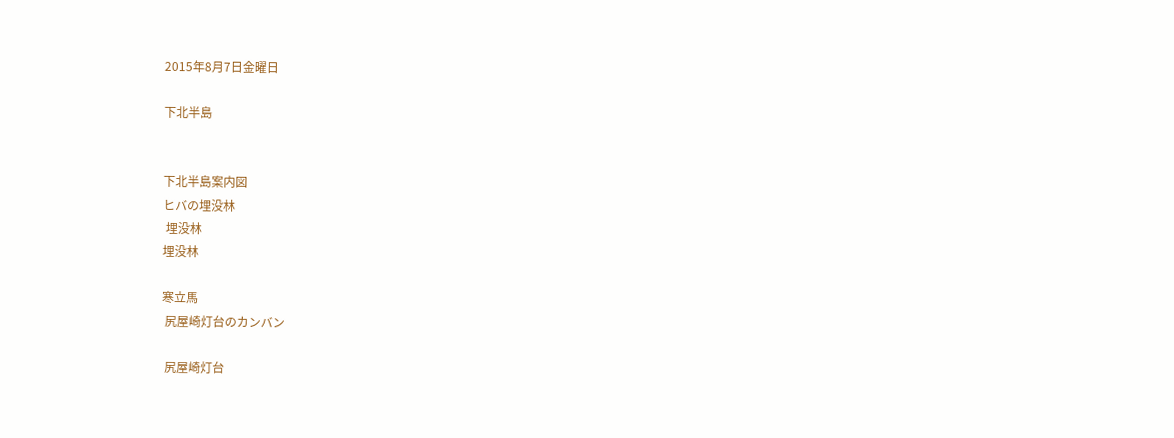2015年8月7日金曜日

下北半島


下北半島案内図
ヒバの埋没林
 埋没林
埋没林

寒立馬
 尻屋崎灯台のカンバン

 尻屋崎灯台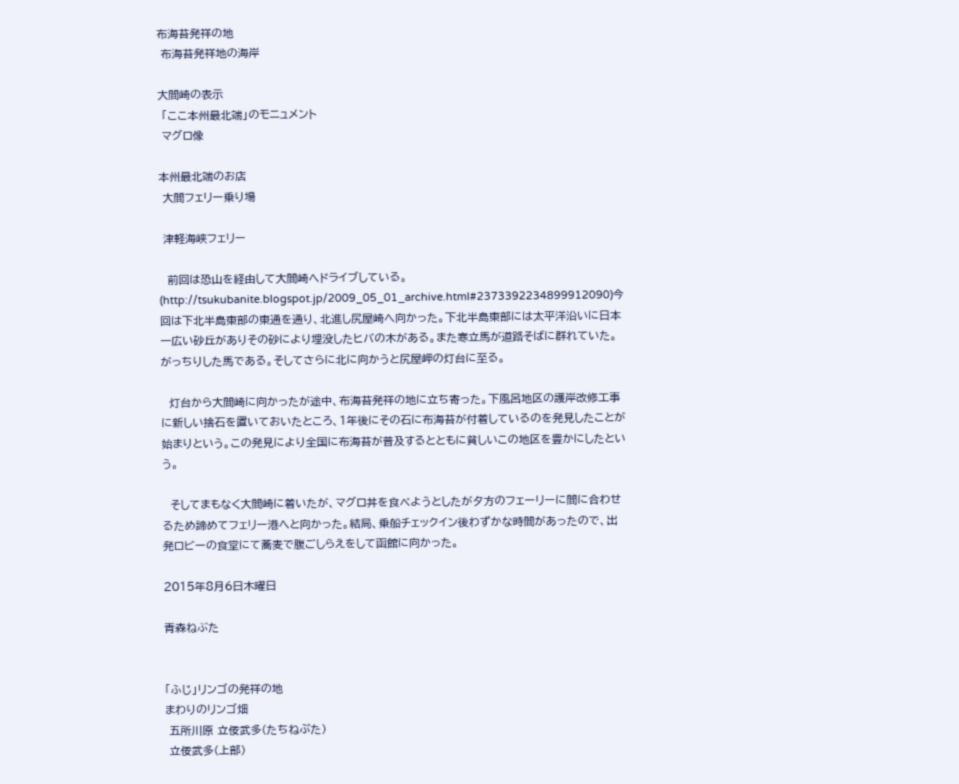布海苔発祥の地
 布海苔発祥地の海岸

大間崎の表示
 「ここ本州最北端」のモニュメント
 マグロ像

本州最北端のお店
 大間フェリー乗り場

 津軽海峡フェリー

  前回は恐山を経由して大間崎へドライブしている。(http://tsukubanite.blogspot.jp/2009_05_01_archive.html#2373392234899912090)今回は下北半島東部の東通を通り、北進し尻屋崎へ向かった。下北半島東部には太平洋沿いに日本一広い砂丘がありその砂により埋没したヒバの木がある。また寒立馬が道路そばに群れていた。がっちりした馬である。そしてさらに北に向かうと尻屋岬の灯台に至る。

  灯台から大間崎に向かったが途中、布海苔発祥の地に立ち寄った。下風呂地区の護岸改修工事に新しい捨石を置いておいたところ、1年後にその石に布海苔が付着しているのを発見したことが始まりという。この発見により全国に布海苔が普及するとともに貧しいこの地区を豊かにしたという。

  そしてまもなく大間崎に着いたが、マグロ丼を食べようとしたが夕方のフェーリーに間に合わせるため諦めてフェリー港へと向かった。結局、乗船チェックイン後わずかな時間があったので、出発ロビーの食堂にて蕎麦で腹ごしらえをして函館に向かった。

2015年8月6日木曜日

青森ねぶた


「ふじ」リンゴの発祥の地
まわりのリンゴ畑
 五所川原 立佞武多(たちねぷた)
 立佞武多(上部)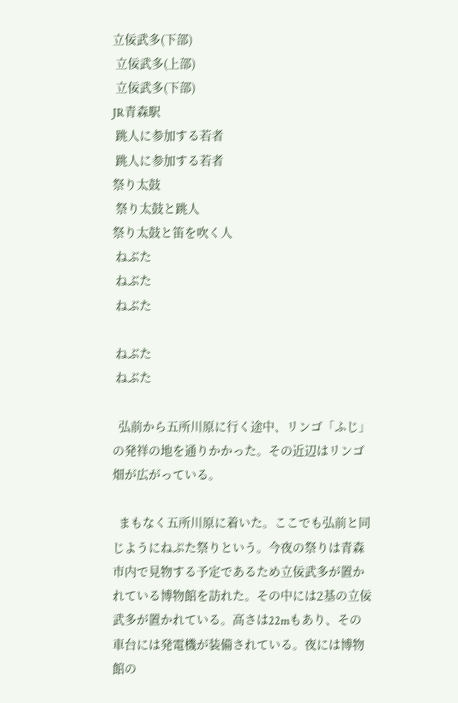立佞武多(下部)
 立佞武多(上部)
 立佞武多(下部)
JR青森駅
 跳人に参加する若者
 跳人に参加する若者
祭り太鼓
 祭り太鼓と跳人
祭り太鼓と笛を吹く人
 ねぶた
 ねぶた
 ねぶた

 ねぶた
 ねぶた

  弘前から五所川原に行く途中、リンゴ「ふじ」の発祥の地を通りかかった。その近辺はリンゴ畑が広がっている。

  まもなく五所川原に着いた。ここでも弘前と同じようにねぷた祭りという。今夜の祭りは青森市内で見物する予定であるため立佞武多が置かれている博物館を訪れた。その中には2基の立佞武多が置かれている。高さは22mもあり、その車台には発電機が装備されている。夜には博物館の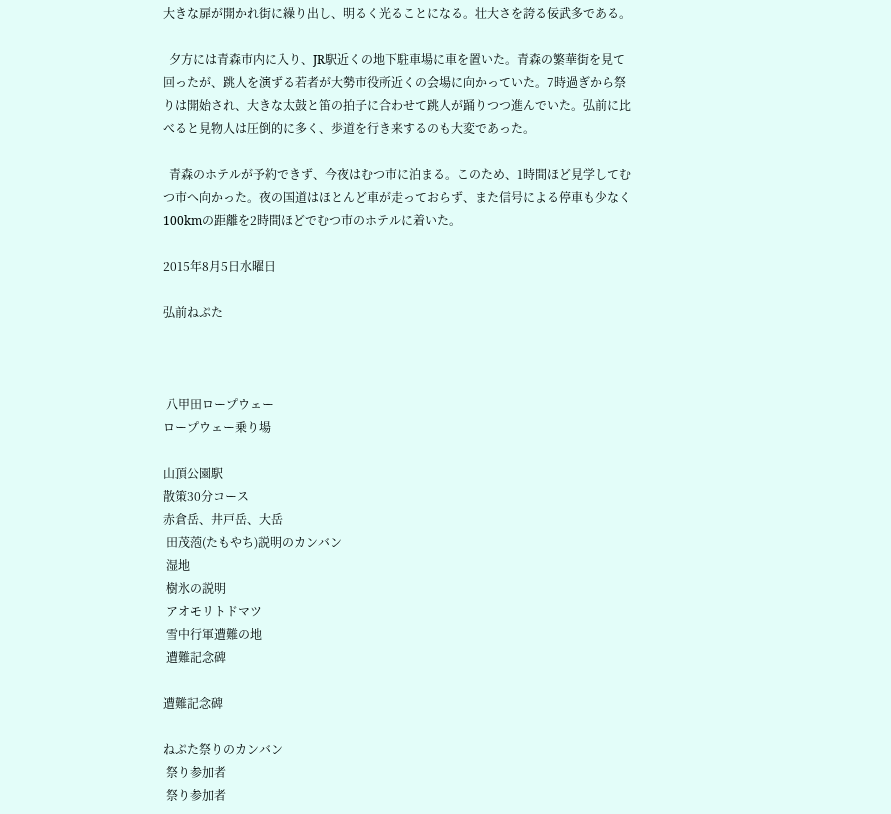大きな扉が開かれ街に繰り出し、明るく光ることになる。壮大さを誇る佞武多である。

  夕方には青森市内に入り、JR駅近くの地下駐車場に車を置いた。青森の繁華街を見て回ったが、跳人を演ずる若者が大勢市役所近くの会場に向かっていた。7時過ぎから祭りは開始され、大きな太鼓と笛の拍子に合わせて跳人が踊りつつ進んでいた。弘前に比べると見物人は圧倒的に多く、歩道を行き来するのも大変であった。

  青森のホテルが予約できず、今夜はむつ市に泊まる。このため、1時間ほど見学してむつ市へ向かった。夜の国道はほとんど車が走っておらず、また信号による停車も少なく100kmの距離を2時間ほどでむつ市のホテルに着いた。

2015年8月5日水曜日

弘前ねぷた



 八甲田ロープウェー
ロープウェー乗り場

山頂公園駅
散策30分コース
赤倉岳、井戸岳、大岳
 田茂萢(たもやち)説明のカンバン
 湿地
 樹氷の説明
 アオモリトドマツ
 雪中行軍遭難の地
 遭難記念碑

遭難記念碑

ねぷた祭りのカンバン
 祭り参加者
 祭り参加者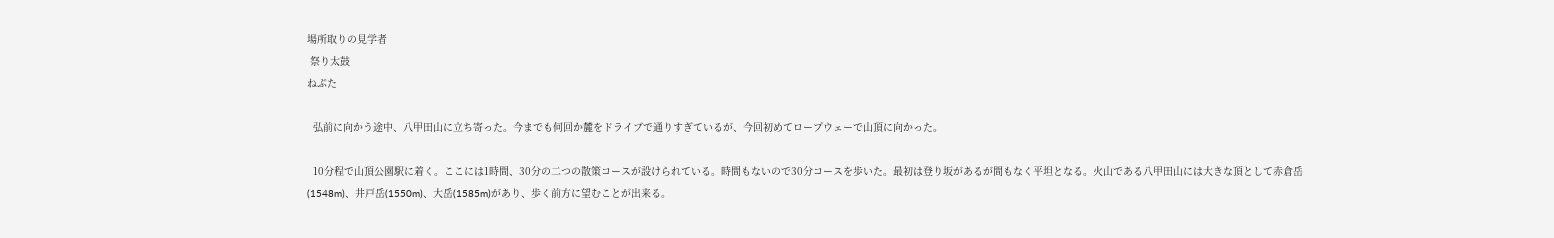場所取りの見学者
 祭り太鼓
ねぷた

  弘前に向かう途中、八甲田山に立ち寄った。今までも何回か麓をドライブで通りすぎているが、今回初めてロープウェーで山頂に向かった。

  10分程で山頂公園駅に着く。ここには1時間、30分の二つの散策コースが設けられている。時間もないので30分コースを歩いた。最初は登り坂があるが間もなく平坦となる。火山である八甲田山には大きな頂として赤倉岳(1548m)、井戸岳(1550m)、大岳(1585m)があり、歩く前方に望むことが出来る。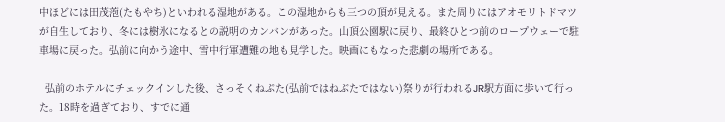中ほどには田茂萢(たもやち)といわれる湿地がある。この湿地からも三つの頂が見える。また周りにはアオモリトドマツが自生しており、冬には樹氷になるとの説明のカンバンがあった。山頂公園駅に戻り、最終ひとつ前のロープウェーで駐車場に戻った。弘前に向かう途中、雪中行軍遭難の地も見学した。映画にもなった悲劇の場所である。

  弘前のホテルにチェックインした後、さっそくねぷた(弘前ではねぶたではない)祭りが行われるJR駅方面に歩いて行った。18時を過ぎており、すでに通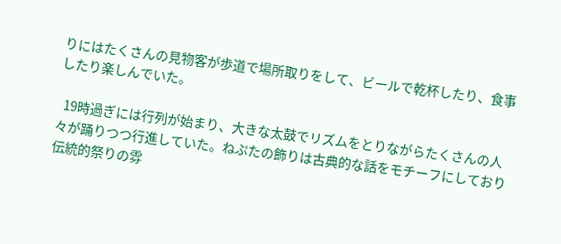りにはたくさんの見物客が歩道で場所取りをして、ビールで乾杯したり、食事したり楽しんでいた。

  19時過ぎには行列が始まり、大きな太鼓でリズムをとりながらたくさんの人々が踊りつつ行進していた。ねぷたの飾りは古典的な話をモチーフにしており伝統的祭りの雰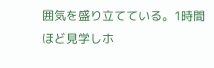囲気を盛り立てている。1時間ほど見学しホ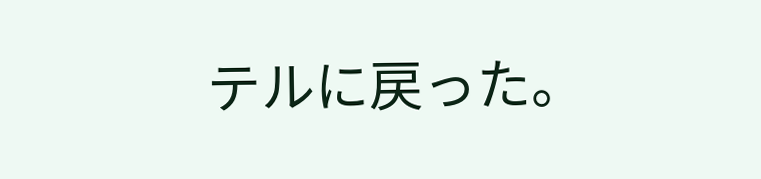テルに戻った。